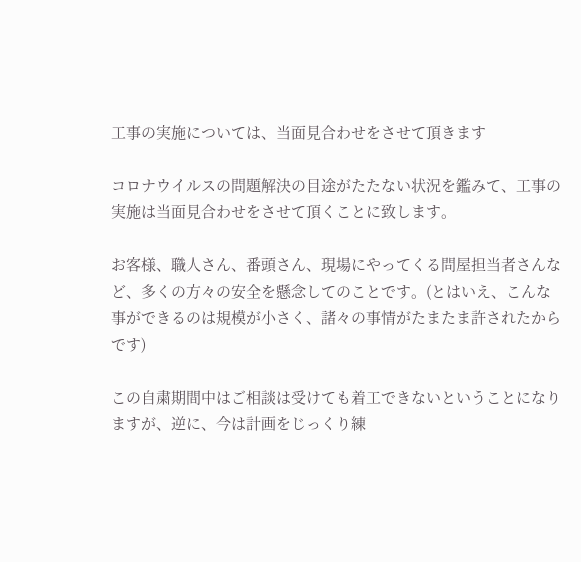工事の実施については、当面見合わせをさせて頂きます

コロナウイルスの問題解決の目途がたたない状況を鑑みて、工事の実施は当面見合わせをさせて頂くことに致します。

お客様、職人さん、番頭さん、現場にやってくる問屋担当者さんなど、多くの方々の安全を懸念してのことです。(とはいえ、こんな事ができるのは規模が小さく、諸々の事情がたまたま許されたからです)

この自粛期間中はご相談は受けても着工できないということになりますが、逆に、今は計画をじっくり練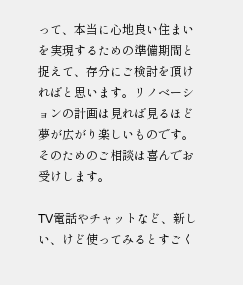って、本当に心地良い住まいを実現するための準備期間と捉えて、存分にご検討を頂ければと思います。リノベーションの計画は見れば見るほど夢が広がり楽しいものです。そのためのご相談は喜んでお受けします。

TV電話やチャットなど、新しい、けど使ってみるとすごく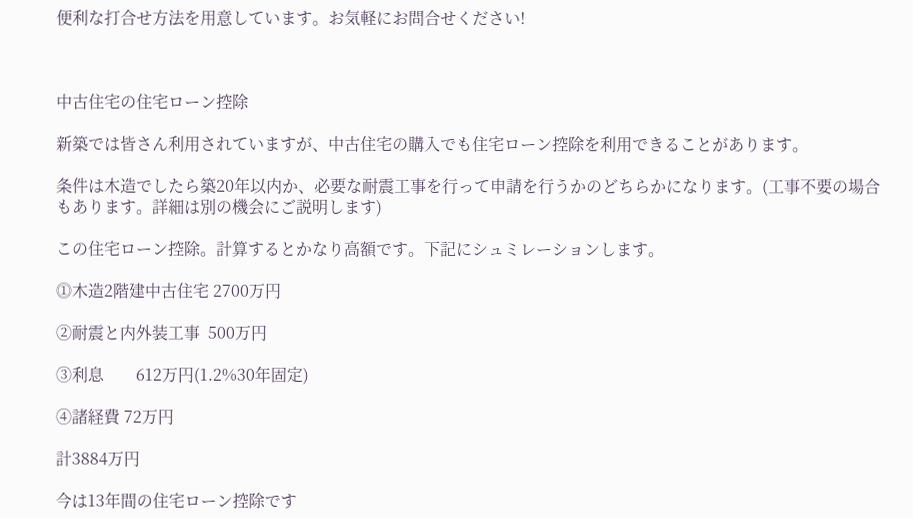便利な打合せ方法を用意しています。お気軽にお問合せください!



中古住宅の住宅ローン控除

新築では皆さん利用されていますが、中古住宅の購入でも住宅ローン控除を利用できることがあります。

条件は木造でしたら築20年以内か、必要な耐震工事を行って申請を行うかのどちらかになります。(工事不要の場合もあります。詳細は別の機会にご説明します)

この住宅ローン控除。計算するとかなり高額です。下記にシュミレーションします。

⓵木造2階建中古住宅 2700万円

②耐震と内外装工事  500万円

③利息        612万円(1.2%30年固定)

④諸経費 72万円

計3884万円

今は13年間の住宅ローン控除です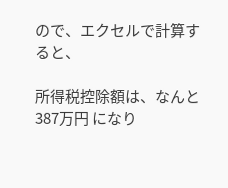ので、エクセルで計算すると、

所得税控除額は、なんと 387万円 になり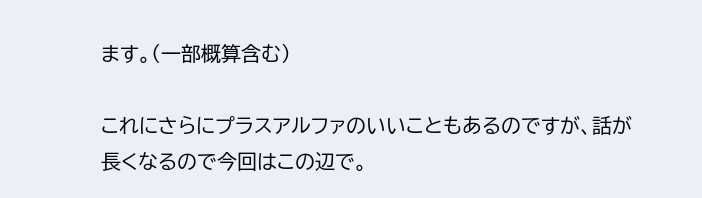ます。(一部概算含む)

これにさらにプラスアルファのいいこともあるのですが、話が長くなるので今回はこの辺で。